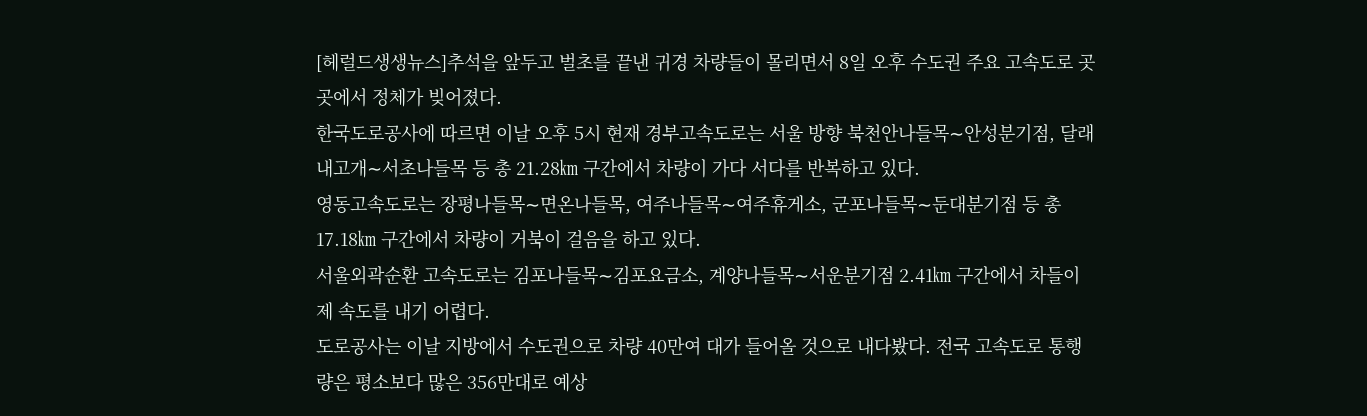[헤럴드생생뉴스]추석을 앞두고 벌초를 끝낸 귀경 차량들이 몰리면서 8일 오후 수도권 주요 고속도로 곳곳에서 정체가 빚어졌다.
한국도로공사에 따르면 이날 오후 5시 현재 경부고속도로는 서울 방향 북천안나들목∼안성분기점, 달래내고개∼서초나들목 등 총 21.28㎞ 구간에서 차량이 가다 서다를 반복하고 있다.
영동고속도로는 장평나들목∼면온나들목, 여주나들목∼여주휴게소, 군포나들목∼둔대분기점 등 총 17.18㎞ 구간에서 차량이 거북이 걸음을 하고 있다.
서울외곽순환 고속도로는 김포나들목∼김포요금소, 계양나들목∼서운분기점 2.41㎞ 구간에서 차들이 제 속도를 내기 어렵다.
도로공사는 이날 지방에서 수도권으로 차량 40만여 대가 들어올 것으로 내다봤다. 전국 고속도로 통행량은 평소보다 많은 356만대로 예상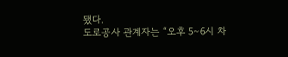됐다.
도로공사 관계자는 “오후 5∼6시 차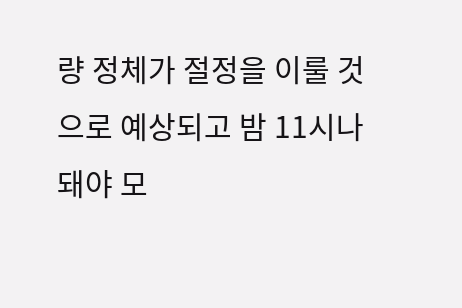량 정체가 절정을 이룰 것으로 예상되고 밤 11시나 돼야 모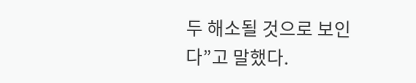두 해소될 것으로 보인다”고 말했다.